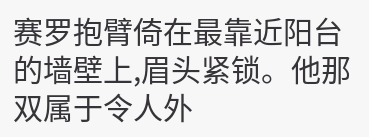赛罗抱臂倚在最靠近阳台的墙壁上,眉头紧锁。他那双属于令人外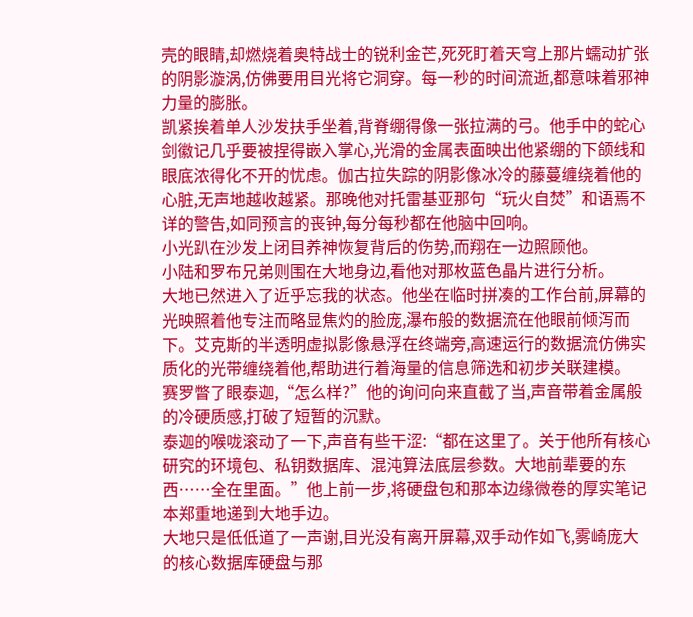壳的眼睛,却燃烧着奥特战士的锐利金芒,死死盯着天穹上那片蠕动扩张的阴影漩涡,仿佛要用目光将它洞穿。每一秒的时间流逝,都意味着邪神力量的膨胀。
凯紧挨着单人沙发扶手坐着,背脊绷得像一张拉满的弓。他手中的蛇心剑徽记几乎要被捏得嵌入掌心,光滑的金属表面映出他紧绷的下颌线和眼底浓得化不开的忧虑。伽古拉失踪的阴影像冰冷的藤蔓缠绕着他的心脏,无声地越收越紧。那晚他对托雷基亚那句“玩火自焚”和语焉不详的警告,如同预言的丧钟,每分每秒都在他脑中回响。
小光趴在沙发上闭目养神恢复背后的伤势,而翔在一边照顾他。
小陆和罗布兄弟则围在大地身边,看他对那枚蓝色晶片进行分析。
大地已然进入了近乎忘我的状态。他坐在临时拼凑的工作台前,屏幕的光映照着他专注而略显焦灼的脸庞,瀑布般的数据流在他眼前倾泻而下。艾克斯的半透明虚拟影像悬浮在终端旁,高速运行的数据流仿佛实质化的光带缠绕着他,帮助进行着海量的信息筛选和初步关联建模。
赛罗瞥了眼泰迦,“怎么样?”他的询问向来直截了当,声音带着金属般的冷硬质感,打破了短暂的沉默。
泰迦的喉咙滚动了一下,声音有些干涩:“都在这里了。关于他所有核心研究的环境包、私钥数据库、混沌算法底层参数。大地前辈要的东西……全在里面。”他上前一步,将硬盘包和那本边缘微卷的厚实笔记本郑重地递到大地手边。
大地只是低低道了一声谢,目光没有离开屏幕,双手动作如飞,雾崎庞大的核心数据库硬盘与那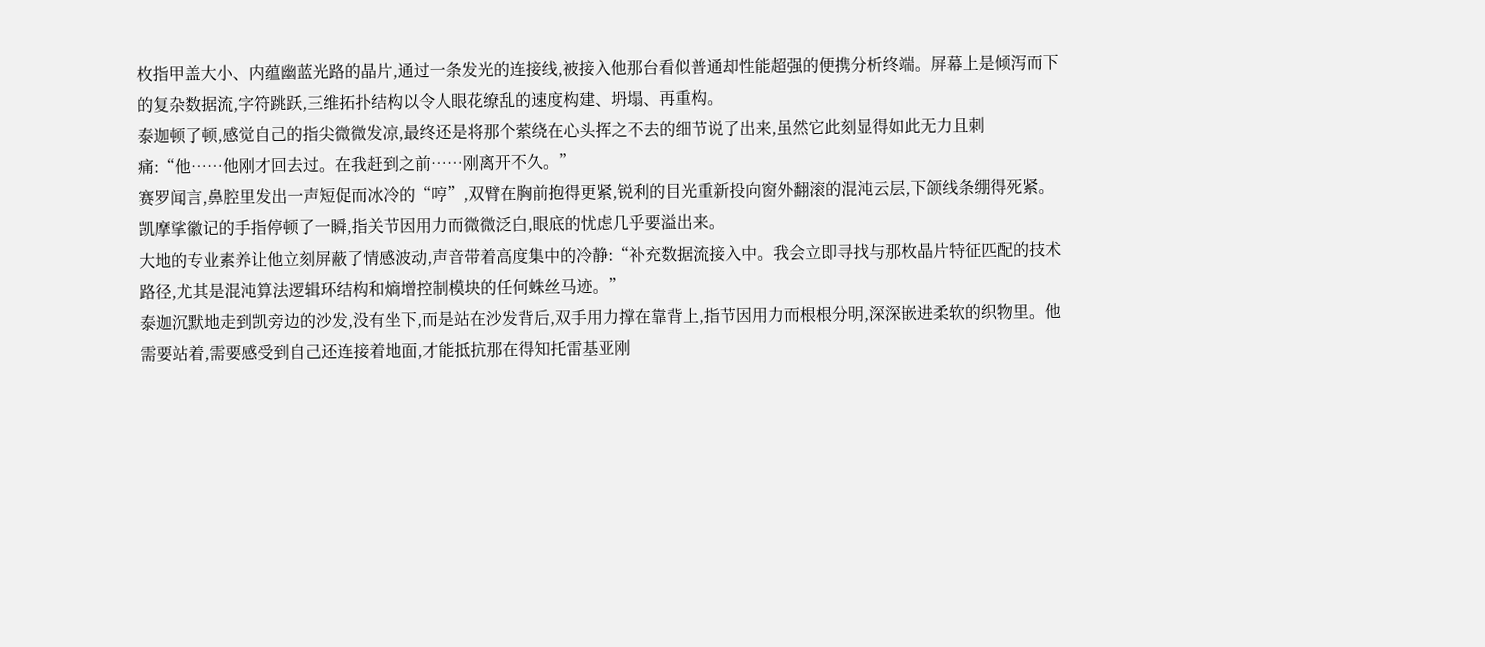枚指甲盖大小、内蕴幽蓝光路的晶片,通过一条发光的连接线,被接入他那台看似普通却性能超强的便携分析终端。屏幕上是倾泻而下的复杂数据流,字符跳跃,三维拓扑结构以令人眼花缭乱的速度构建、坍塌、再重构。
泰迦顿了顿,感觉自己的指尖微微发凉,最终还是将那个萦绕在心头挥之不去的细节说了出来,虽然它此刻显得如此无力且刺痛:“他……他刚才回去过。在我赶到之前……刚离开不久。”
赛罗闻言,鼻腔里发出一声短促而冰冷的“哼”,双臂在胸前抱得更紧,锐利的目光重新投向窗外翻滚的混沌云层,下颌线条绷得死紧。
凯摩挲徽记的手指停顿了一瞬,指关节因用力而微微泛白,眼底的忧虑几乎要溢出来。
大地的专业素养让他立刻屏蔽了情感波动,声音带着高度集中的冷静:“补充数据流接入中。我会立即寻找与那枚晶片特征匹配的技术路径,尤其是混沌算法逻辑环结构和熵增控制模块的任何蛛丝马迹。”
泰迦沉默地走到凯旁边的沙发,没有坐下,而是站在沙发背后,双手用力撑在靠背上,指节因用力而根根分明,深深嵌进柔软的织物里。他需要站着,需要感受到自己还连接着地面,才能抵抗那在得知托雷基亚刚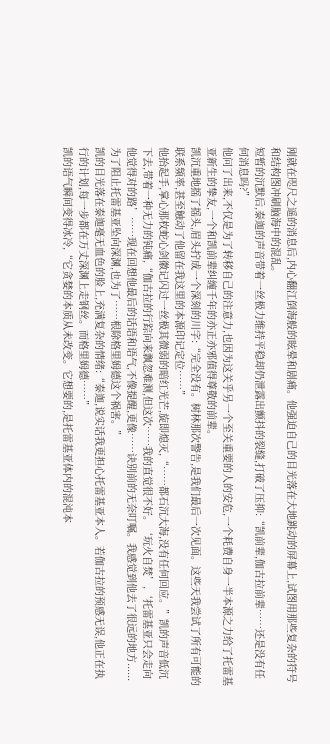刚就在咫尺之遥的消息后,内心翻江倒海般的眩晕和剧痛。他强迫自己的目光落在大地跳动的屏幕上,试图用那些复杂的符号和结构图冲刷脑海中的混乱。
短暂的沉默后,泰迦的声音带着一丝极力维持平稳却仍泄露出颤抖的裂缝,打破了压抑:“凯前辈,伽古拉前辈……还是没有任何消息吗?”
他问了出来,不仅是为了转移自己的注意力,也因为这关乎另一个至关重要的人的安危,一个耗费自身一半本源之力给了托雷基亚新生的挚友,一个和凯前辈纠缠千年的亦正亦邪值得尊敬的前辈。
凯沉重地摇了摇头,眉头拧成一个深刻的川字:“完全没有。树林那次警告,是我们最后一次见面。这些天我尝试了所有可能的联系频率,甚至触动了他留在我这里的本源印记定位……”
他抬起手,掌心那枚蛇心剑徽记闪过一丝极其微弱的暗红光芒,旋即熄灭,“……都石沉大海,没有任何回应。”凯的声音低沉下去,带着一种无力的钝痛,“伽古拉的行踪向来飘忽难测,但这次……我的直觉很不好。‘玩火自焚’,‘托雷基亚只会走向他觉得对的路’……现在回想他最后的话语和语气,不像提醒,更像……诀别前的无奈叮嘱。我感觉到他去了很远的地方......为了阻止托雷基亚坠向深渊,也为了……根除格里姆德这个祸害。”
凯的目光落在泰迦毫无血色的脸上,充满复杂的情绪:“泰迦,说实话我更担心托雷基亚本人。若伽古拉的预感无误,他正在执行的计划,每一步都在万丈深渊上走钢丝。而格里姆德……”
凯的语气瞬间变得冰冷,“它贪婪的本质从未改变。它想要的,是托雷基亚体内的混沌本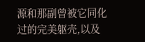源和那副曾被它同化过的完美躯壳,以及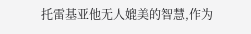托雷基亚他无人媲美的智慧,作为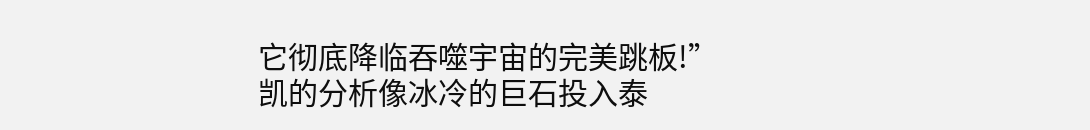它彻底降临吞噬宇宙的完美跳板!”
凯的分析像冰冷的巨石投入泰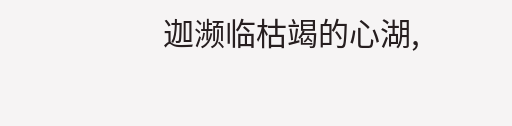迦濒临枯竭的心湖,